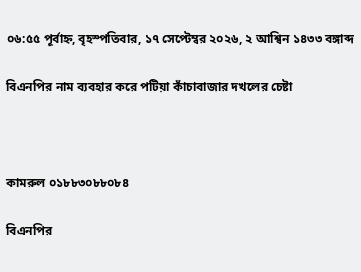০৬:৫৫ পূর্বাহ্ন, বৃহস্পতিবার, ১৭ সেপ্টেম্বর ২০২৬, ২ আশ্বিন ১৪৩৩ বঙ্গাব্দ

বিএনপির নাম ব্যবহার করে পটিয়া কাঁচাবাজার দখলের চেষ্টা



কামরুল ০১৮৮৩০৮৮০৮৪

বিএনপির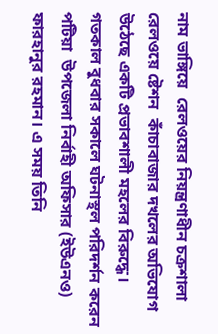নাম ভাঙ্গিয়ে  রেলওয়ের নিয়ন্ত্রণাধীন চক্রশালা রেলওয়ে ষ্টেশন  কাঁচাবাজার দখলের অভিযোগ উঠেছে একটি প্রভাবশালী মহলের বিরুদ্ধে। গতকাল বুধবার সকালে ঘটনাস্থল পরিদর্শন করেন পটিয়া  উপজেলা নির্বাহী অফিসার (ইউএনও) ফারহানুর রহমান। এ সময় তিনি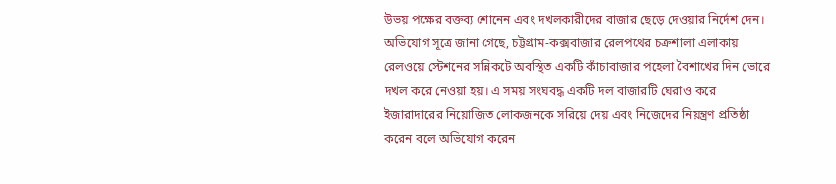উভয় পক্ষের বক্তব্য শোনেন এবং দখলকারীদের বাজার ছেড়ে দেওয়ার নির্দেশ দেন। অভিযোগ সূত্রে জানা গেছে, চট্টগ্রাম-কক্সবাজার রেলপথের চক্রশালা এলাকায় রেলওয়ে স্টেশনের সন্নিকটে অবস্থিত একটি কাঁচাবাজার পহেলা বৈশাখের দিন ভোরে দখল করে নেওয়া হয়। এ সময় সংঘবদ্ধ একটি দল বাজারটি ঘেরাও করে ইজারাদারের নিয়োজিত লোকজনকে সরিয়ে দেয় এবং নিজেদের নিয়ন্ত্রণ প্রতিষ্ঠা করেন বলে অভিযোগ করেন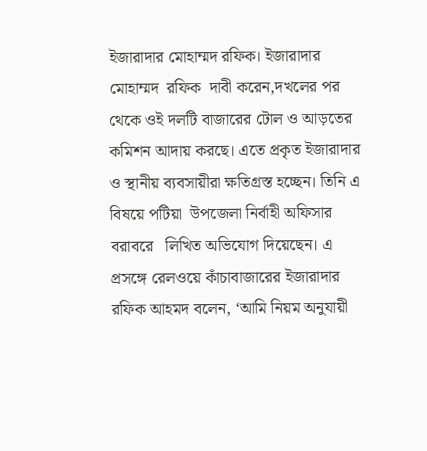ইজারাদার মোহাম্মদ রফিক। ইজারাদার মোহাম্মদ  রফিক  দাবী করেন,দখলের পর থেকে ওই দলটি বাজারের টোল ও আড়তের কমিশন আদায় করছে। এতে প্রকৃত ইজারাদার ও স্থানীয় ব্যবসায়ীরা ক্ষতিগ্রস্ত হচ্ছেন। তিনি এ বিষয়ে পটিয়া  উপজেলা নির্বাহী অফিসার বরাবরে   লিখিত অভিযোগ দিয়েছেন। এ প্রসঙ্গে রেলওয়ে কাঁচাবাজারের ইজারাদার রফিক আহমদ বলেন, ‘আমি নিয়ম অনুযায়ী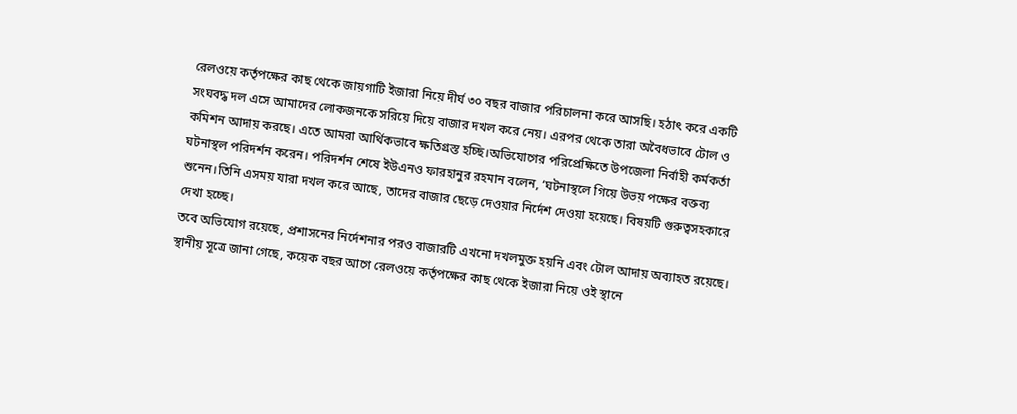রেলওয়ে কর্তৃপক্ষের কাছ থেকে জায়গাটি ইজারা নিয়ে দীর্ঘ ৩০ বছর বাজার পরিচালনা করে আসছি। হঠাৎ করে একটি সংঘবদ্ধ দল এসে আমাদের লোকজনকে সরিয়ে দিয়ে বাজার দখল করে নেয়। এরপর থেকে তারা অবৈধভাবে টোল ও কমিশন আদায় করছে। এতে আমরা আর্থিকভাবে ক্ষতিগ্রস্ত হচ্ছি।অভিযোগের পরিপ্রেক্ষিতে উপজেলা নির্বাহী কর্মকর্তা ঘটনাস্থল পরিদর্শন করেন। পরিদর্শন শেষে ইউএনও ফারহানুর রহমান বলেন, ‘ঘটনাস্থলে গিয়ে উভয় পক্ষের বক্তব্য শুনেন।তিনি এসময় যারা দখল করে আছে, তাদের বাজার ছেড়ে দেওয়ার নির্দেশ দেওয়া হয়েছে। বিষয়টি গুরুত্বসহকারে দেখা হচ্ছে।
তবে অভিযোগ রয়েছে, প্রশাসনের নির্দেশনার পরও বাজারটি এখনো দখলমুক্ত হয়নি এবং টোল আদায় অব্যাহত রয়েছে।
স্থানীয় সূত্রে জানা গেছে, কয়েক বছর আগে রেলওয়ে কর্তৃপক্ষের কাছ থেকে ইজারা নিয়ে ওই স্থানে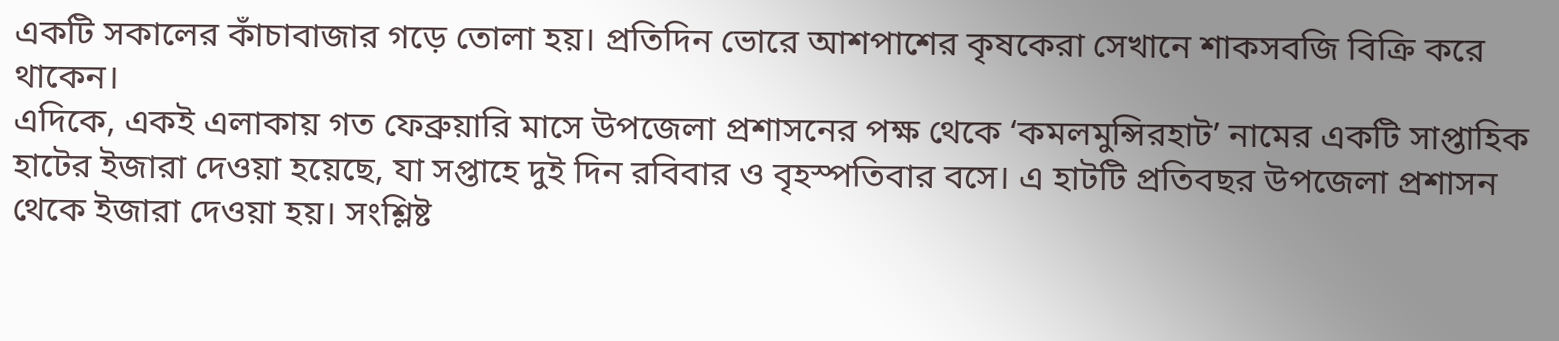একটি সকালের কাঁচাবাজার গড়ে তোলা হয়। প্রতিদিন ভোরে আশপাশের কৃষকেরা সেখানে শাকসবজি বিক্রি করে থাকেন।
এদিকে, একই এলাকায় গত ফেব্রুয়ারি মাসে উপজেলা প্রশাসনের পক্ষ থেকে ‘কমলমুন্সিরহাট’ নামের একটি সাপ্তাহিক হাটের ইজারা দেওয়া হয়েছে, যা সপ্তাহে দুই দিন রবিবার ও বৃহস্পতিবার বসে। এ হাটটি প্রতিবছর উপজেলা প্রশাসন থেকে ইজারা দেওয়া হয়। সংশ্লিষ্ট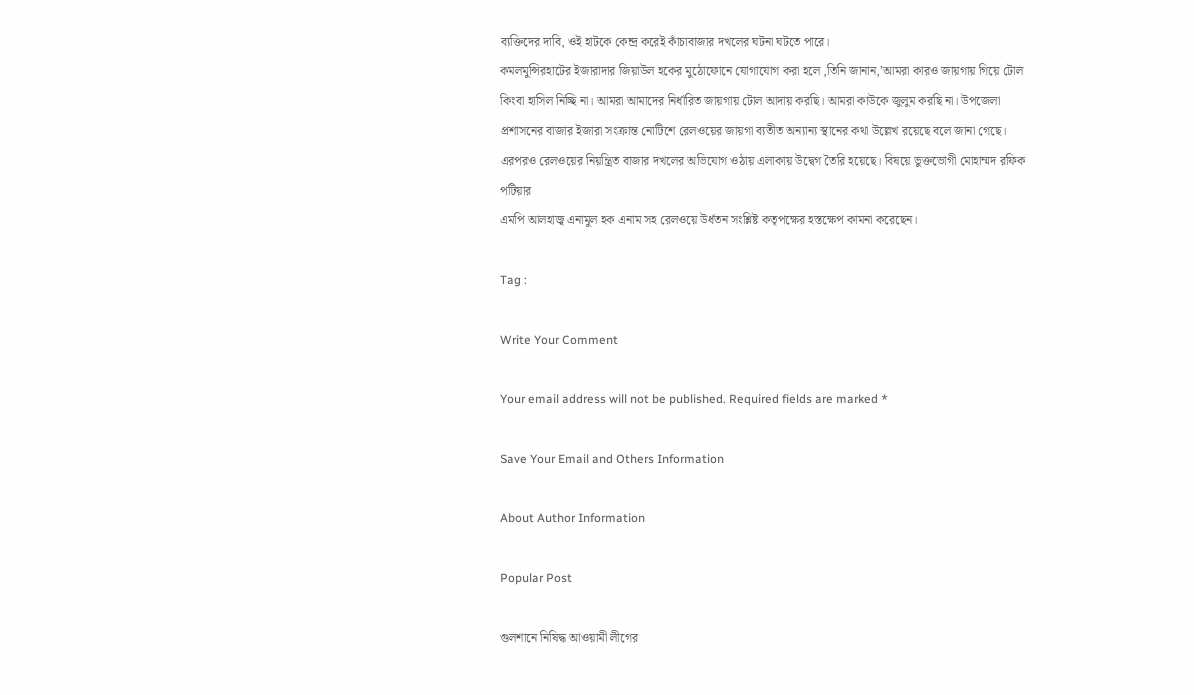ব্যক্তিদের দাবি, ওই হাটকে কেন্দ্র করেই কাঁচাবাজার দখলের ঘটনা ঘটতে পারে।
কমলমুন্সিরহাটের ইজারাদার জিয়াউল হকের মুঠোফোনে যোগাযোগ করা হলে ,তিনি জানান,’আমরা কারও জায়গায় গিয়ে টোল কিংবা হাসিল নিচ্ছি না। আমরা আমাদের নির্ধারিত জায়গায় টোল আদায় করছি। আমরা কাউকে জুলুম করছি না। উপজেলা প্রশাসনের বাজার ইজারা সংক্রান্ত নোটিশে রেলওয়ের জায়গা ব্যতীত অন্যান্য স্থানের কথা উল্লেখ রয়েছে বলে জানা গেছে। এরপরও রেলওয়ের নিয়ন্ত্রিত বাজার দখলের অভিযোগ ওঠায় এলাকায় উদ্বেগ তৈরি হয়েছে। বিষয়ে ভুক্তভোগী মোহাম্মদ রফিক পটিয়ার
এমপি আলহাজ্ব এনামুল হক এনাম সহ রেলওয়ে উর্ধতন সংশ্লিষ্ট কতৃপক্ষের হস্তক্ষেপ কামনা করেছেন।

Tag :

Write Your Comment

Your email address will not be published. Required fields are marked *

Save Your Email and Others Information

About Author Information

Popular Post

গুলশানে নিষিদ্ধ আওয়ামী লীগের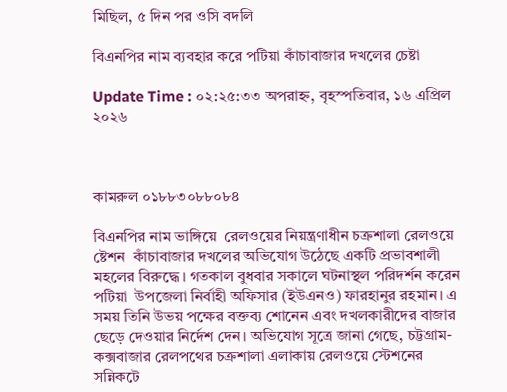মিছিল, ৫ দিন পর ওসি বদলি

বিএনপির নাম ব্যবহার করে পটিয়া কাঁচাবাজার দখলের চেষ্টা

Update Time : ০২:২৫:৩৩ অপরাহ্ন, বৃহস্পতিবার, ১৬ এপ্রিল ২০২৬



কামরুল ০১৮৮৩০৮৮০৮৪

বিএনপির নাম ভাঙ্গিয়ে  রেলওয়ের নিয়ন্ত্রণাধীন চক্রশালা রেলওয়ে ষ্টেশন  কাঁচাবাজার দখলের অভিযোগ উঠেছে একটি প্রভাবশালী মহলের বিরুদ্ধে। গতকাল বুধবার সকালে ঘটনাস্থল পরিদর্শন করেন পটিয়া  উপজেলা নির্বাহী অফিসার (ইউএনও) ফারহানুর রহমান। এ সময় তিনি উভয় পক্ষের বক্তব্য শোনেন এবং দখলকারীদের বাজার ছেড়ে দেওয়ার নির্দেশ দেন। অভিযোগ সূত্রে জানা গেছে, চট্টগ্রাম-কক্সবাজার রেলপথের চক্রশালা এলাকায় রেলওয়ে স্টেশনের সন্নিকটে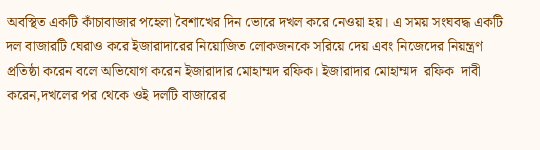অবস্থিত একটি কাঁচাবাজার পহেলা বৈশাখের দিন ভোরে দখল করে নেওয়া হয়। এ সময় সংঘবদ্ধ একটি দল বাজারটি ঘেরাও করে ইজারাদারের নিয়োজিত লোকজনকে সরিয়ে দেয় এবং নিজেদের নিয়ন্ত্রণ প্রতিষ্ঠা করেন বলে অভিযোগ করেন ইজারাদার মোহাম্মদ রফিক। ইজারাদার মোহাম্মদ  রফিক  দাবী করেন,দখলের পর থেকে ওই দলটি বাজারের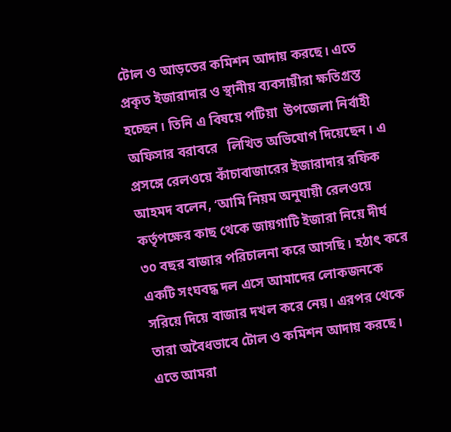টোল ও আড়তের কমিশন আদায় করছে। এতে প্রকৃত ইজারাদার ও স্থানীয় ব্যবসায়ীরা ক্ষতিগ্রস্ত হচ্ছেন। তিনি এ বিষয়ে পটিয়া  উপজেলা নির্বাহী অফিসার বরাবরে   লিখিত অভিযোগ দিয়েছেন। এ প্রসঙ্গে রেলওয়ে কাঁচাবাজারের ইজারাদার রফিক আহমদ বলেন, ‘আমি নিয়ম অনুযায়ী রেলওয়ে কর্তৃপক্ষের কাছ থেকে জায়গাটি ইজারা নিয়ে দীর্ঘ ৩০ বছর বাজার পরিচালনা করে আসছি। হঠাৎ করে একটি সংঘবদ্ধ দল এসে আমাদের লোকজনকে সরিয়ে দিয়ে বাজার দখল করে নেয়। এরপর থেকে তারা অবৈধভাবে টোল ও কমিশন আদায় করছে। এতে আমরা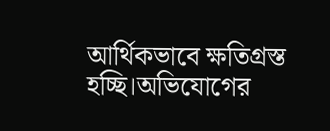আর্থিকভাবে ক্ষতিগ্রস্ত হচ্ছি।অভিযোগের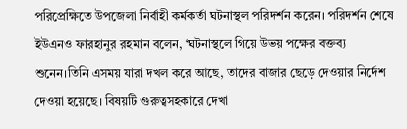পরিপ্রেক্ষিতে উপজেলা নির্বাহী কর্মকর্তা ঘটনাস্থল পরিদর্শন করেন। পরিদর্শন শেষে ইউএনও ফারহানুর রহমান বলেন, ‘ঘটনাস্থলে গিয়ে উভয় পক্ষের বক্তব্য শুনেন।তিনি এসময় যারা দখল করে আছে, তাদের বাজার ছেড়ে দেওয়ার নির্দেশ দেওয়া হয়েছে। বিষয়টি গুরুত্বসহকারে দেখা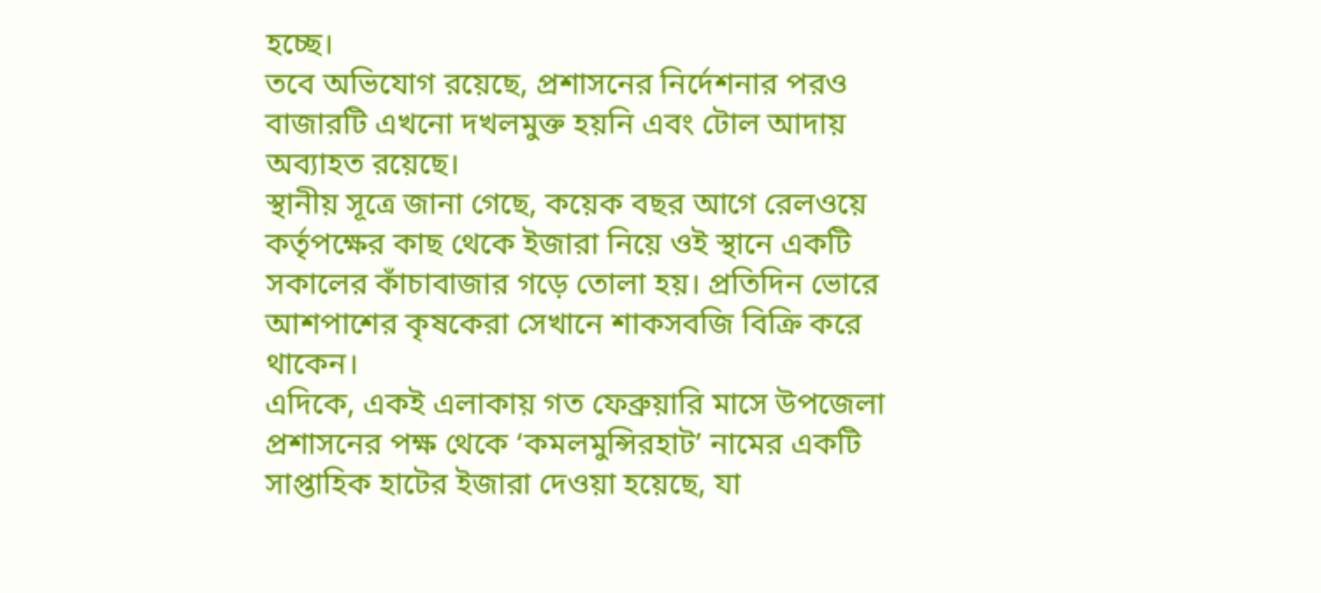হচ্ছে।
তবে অভিযোগ রয়েছে, প্রশাসনের নির্দেশনার পরও বাজারটি এখনো দখলমুক্ত হয়নি এবং টোল আদায় অব্যাহত রয়েছে।
স্থানীয় সূত্রে জানা গেছে, কয়েক বছর আগে রেলওয়ে কর্তৃপক্ষের কাছ থেকে ইজারা নিয়ে ওই স্থানে একটি সকালের কাঁচাবাজার গড়ে তোলা হয়। প্রতিদিন ভোরে আশপাশের কৃষকেরা সেখানে শাকসবজি বিক্রি করে থাকেন।
এদিকে, একই এলাকায় গত ফেব্রুয়ারি মাসে উপজেলা প্রশাসনের পক্ষ থেকে ‘কমলমুন্সিরহাট’ নামের একটি সাপ্তাহিক হাটের ইজারা দেওয়া হয়েছে, যা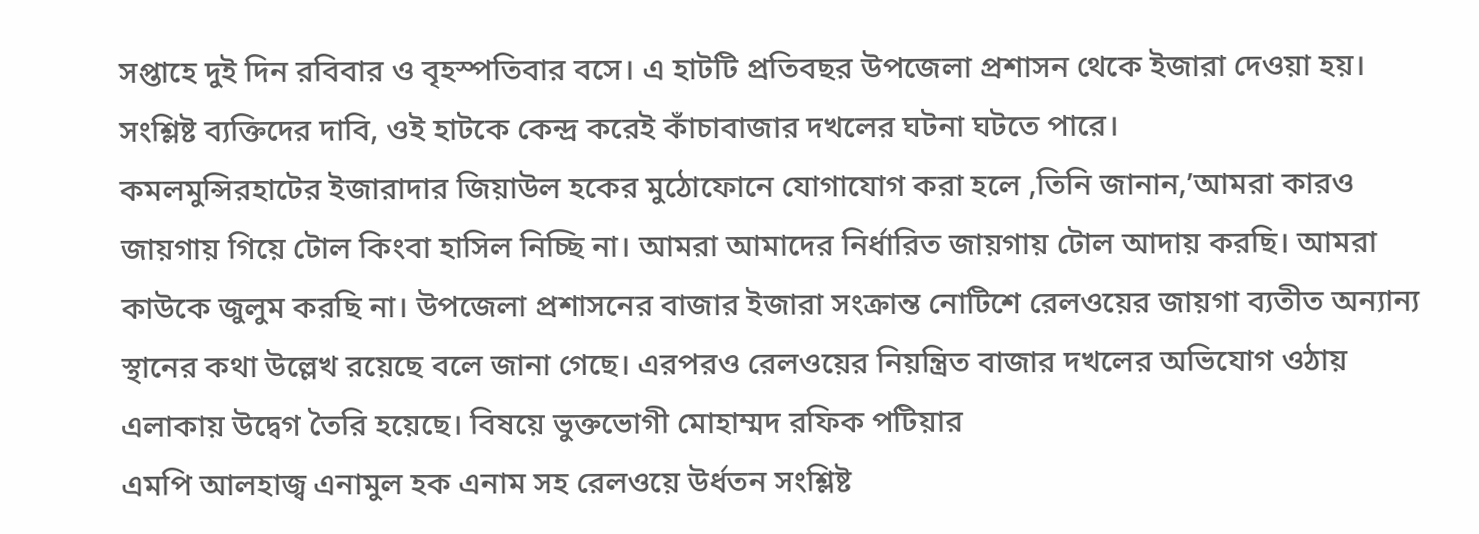সপ্তাহে দুই দিন রবিবার ও বৃহস্পতিবার বসে। এ হাটটি প্রতিবছর উপজেলা প্রশাসন থেকে ইজারা দেওয়া হয়। সংশ্লিষ্ট ব্যক্তিদের দাবি, ওই হাটকে কেন্দ্র করেই কাঁচাবাজার দখলের ঘটনা ঘটতে পারে।
কমলমুন্সিরহাটের ইজারাদার জিয়াউল হকের মুঠোফোনে যোগাযোগ করা হলে ,তিনি জানান,’আমরা কারও জায়গায় গিয়ে টোল কিংবা হাসিল নিচ্ছি না। আমরা আমাদের নির্ধারিত জায়গায় টোল আদায় করছি। আমরা কাউকে জুলুম করছি না। উপজেলা প্রশাসনের বাজার ইজারা সংক্রান্ত নোটিশে রেলওয়ের জায়গা ব্যতীত অন্যান্য স্থানের কথা উল্লেখ রয়েছে বলে জানা গেছে। এরপরও রেলওয়ের নিয়ন্ত্রিত বাজার দখলের অভিযোগ ওঠায় এলাকায় উদ্বেগ তৈরি হয়েছে। বিষয়ে ভুক্তভোগী মোহাম্মদ রফিক পটিয়ার
এমপি আলহাজ্ব এনামুল হক এনাম সহ রেলওয়ে উর্ধতন সংশ্লিষ্ট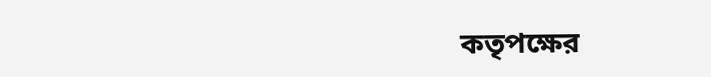কতৃপক্ষের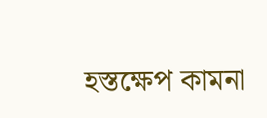হস্তক্ষেপ কামনা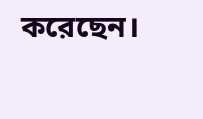করেছেন।